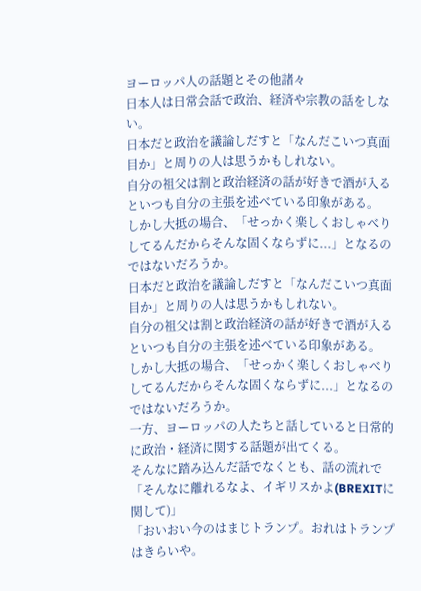ヨーロッパ人の話題とその他諸々
日本人は日常会話で政治、経済や宗教の話をしない。
日本だと政治を議論しだすと「なんだこいつ真面目か」と周りの人は思うかもしれない。
自分の祖父は割と政治経済の話が好きで酒が入るといつも自分の主張を述べている印象がある。
しかし大抵の場合、「せっかく楽しくおしゃべりしてるんだからそんな固くならずに...」となるのではないだろうか。
日本だと政治を議論しだすと「なんだこいつ真面目か」と周りの人は思うかもしれない。
自分の祖父は割と政治経済の話が好きで酒が入るといつも自分の主張を述べている印象がある。
しかし大抵の場合、「せっかく楽しくおしゃべりしてるんだからそんな固くならずに...」となるのではないだろうか。
一方、ヨーロッパの人たちと話していると日常的に政治・経済に関する話題が出てくる。
そんなに踏み込んだ話でなくとも、話の流れで
「そんなに離れるなよ、イギリスかよ(BREXITに関して)」
「おいおい今のはまじトランプ。おれはトランプはきらいや。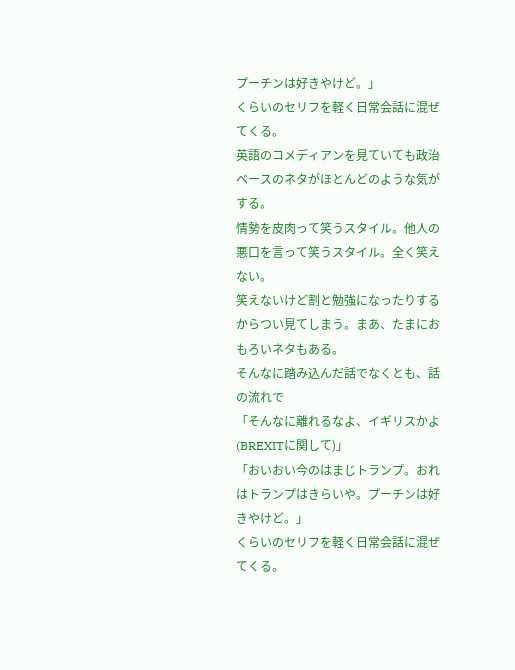プーチンは好きやけど。」
くらいのセリフを軽く日常会話に混ぜてくる。
英語のコメディアンを見ていても政治ベースのネタがほとんどのような気がする。
情勢を皮肉って笑うスタイル。他人の悪口を言って笑うスタイル。全く笑えない。
笑えないけど割と勉強になったりするからつい見てしまう。まあ、たまにおもろいネタもある。
そんなに踏み込んだ話でなくとも、話の流れで
「そんなに離れるなよ、イギリスかよ(BREXITに関して)」
「おいおい今のはまじトランプ。おれはトランプはきらいや。プーチンは好きやけど。」
くらいのセリフを軽く日常会話に混ぜてくる。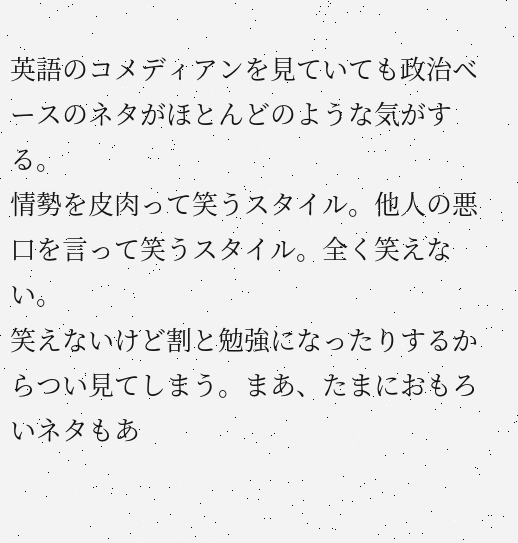英語のコメディアンを見ていても政治ベースのネタがほとんどのような気がする。
情勢を皮肉って笑うスタイル。他人の悪口を言って笑うスタイル。全く笑えない。
笑えないけど割と勉強になったりするからつい見てしまう。まあ、たまにおもろいネタもあ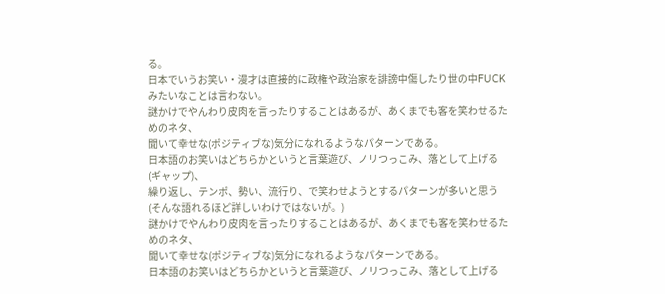る。
日本でいうお笑い・漫才は直接的に政権や政治家を誹謗中傷したり世の中FUCKみたいなことは言わない。
謎かけでやんわり皮肉を言ったりすることはあるが、あくまでも客を笑わせるためのネタ、
聞いて幸せな(ポジティブな)気分になれるようなパターンである。
日本語のお笑いはどちらかというと言葉遊び、ノリつっこみ、落として上げる(ギャップ)、
繰り返し、テンポ、勢い、流行り、で笑わせようとするパターンが多いと思う(そんな語れるほど詳しいわけではないが。)
謎かけでやんわり皮肉を言ったりすることはあるが、あくまでも客を笑わせるためのネタ、
聞いて幸せな(ポジティブな)気分になれるようなパターンである。
日本語のお笑いはどちらかというと言葉遊び、ノリつっこみ、落として上げる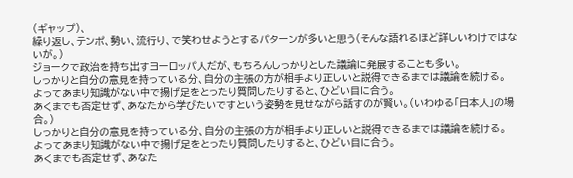(ギャップ)、
繰り返し、テンポ、勢い、流行り、で笑わせようとするパターンが多いと思う(そんな語れるほど詳しいわけではないが。)
ジョークで政治を持ち出すヨーロッパ人だが、もちろんしっかりとした議論に発展することも多い。
しっかりと自分の意見を持っている分、自分の主張の方が相手より正しいと説得できるまでは議論を続ける。
よってあまり知識がない中で揚げ足をとったり質問したりすると、ひどい目に合う。
あくまでも否定せず、あなたから学びたいですという姿勢を見せながら話すのが賢い。(いわゆる「日本人」の場合。)
しっかりと自分の意見を持っている分、自分の主張の方が相手より正しいと説得できるまでは議論を続ける。
よってあまり知識がない中で揚げ足をとったり質問したりすると、ひどい目に合う。
あくまでも否定せず、あなた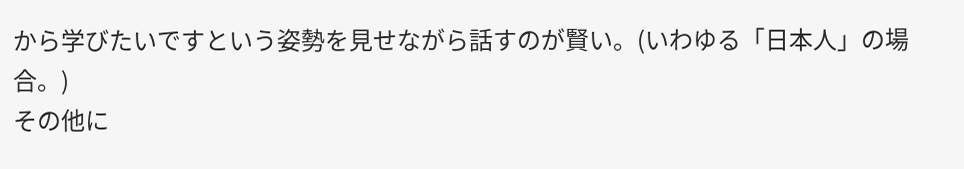から学びたいですという姿勢を見せながら話すのが賢い。(いわゆる「日本人」の場合。)
その他に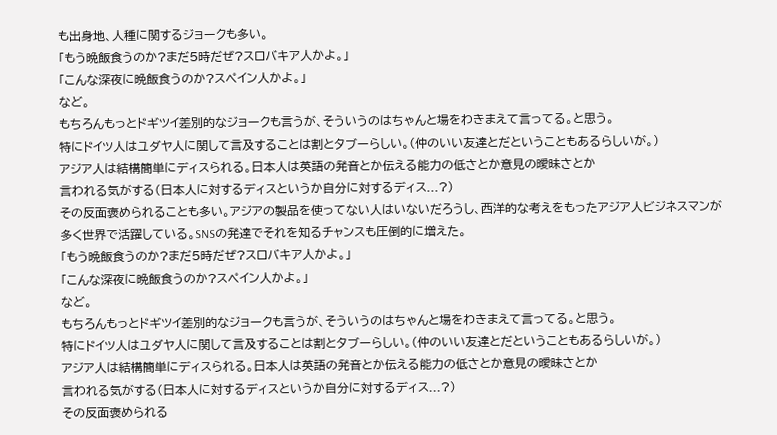も出身地、人種に関するジョークも多い。
「もう晩飯食うのか?まだ5時だぜ?スロバキア人かよ。」
「こんな深夜に晩飯食うのか?スペイン人かよ。」
など。
もちろんもっとドギツイ差別的なジョークも言うが、そういうのはちゃんと場をわきまえて言ってる。と思う。
特にドイツ人はユダヤ人に関して言及することは割とタブーらしい。(仲のいい友達とだということもあるらしいが。)
アジア人は結構簡単にディスられる。日本人は英語の発音とか伝える能力の低さとか意見の曖昧さとか
言われる気がする(日本人に対するディスというか自分に対するディス...?)
その反面褒められることも多い。アジアの製品を使ってない人はいないだろうし、西洋的な考えをもったアジア人ビジネスマンが
多く世界で活躍している。SNSの発達でそれを知るチャンスも圧倒的に増えた。
「もう晩飯食うのか?まだ5時だぜ?スロバキア人かよ。」
「こんな深夜に晩飯食うのか?スペイン人かよ。」
など。
もちろんもっとドギツイ差別的なジョークも言うが、そういうのはちゃんと場をわきまえて言ってる。と思う。
特にドイツ人はユダヤ人に関して言及することは割とタブーらしい。(仲のいい友達とだということもあるらしいが。)
アジア人は結構簡単にディスられる。日本人は英語の発音とか伝える能力の低さとか意見の曖昧さとか
言われる気がする(日本人に対するディスというか自分に対するディス...?)
その反面褒められる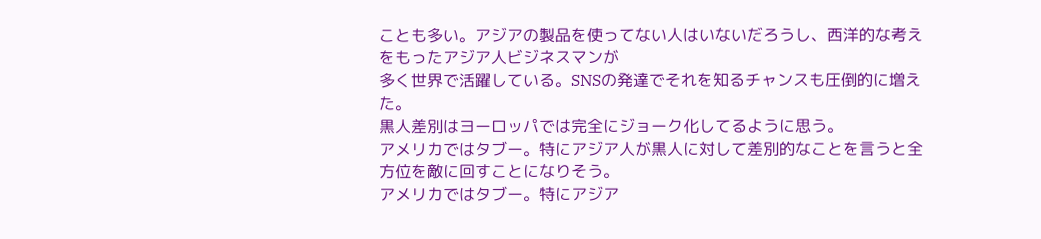ことも多い。アジアの製品を使ってない人はいないだろうし、西洋的な考えをもったアジア人ビジネスマンが
多く世界で活躍している。SNSの発達でそれを知るチャンスも圧倒的に増えた。
黒人差別はヨーロッパでは完全にジョーク化してるように思う。
アメリカではタブー。特にアジア人が黒人に対して差別的なことを言うと全方位を敵に回すことになりそう。
アメリカではタブー。特にアジア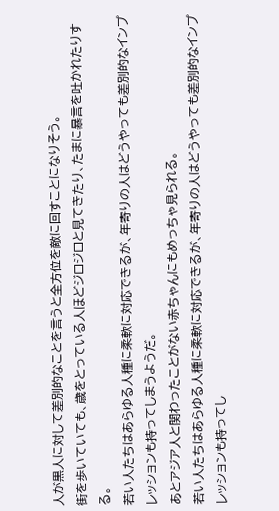人が黒人に対して差別的なことを言うと全方位を敵に回すことになりそう。
街を歩いていても、歳をとっている人ほどジロジロと見てきたり、たまに暴言を吐かれたりする。
若い人たちはあらゆる人種に柔軟に対応できるが、年寄りの人はどうやっても差別的なインプレッションも持ってしまうようだ。
あとアジア人と関わったことがない赤ちゃんにもめっちゃ見られる。
若い人たちはあらゆる人種に柔軟に対応できるが、年寄りの人はどうやっても差別的なインプレッションも持ってし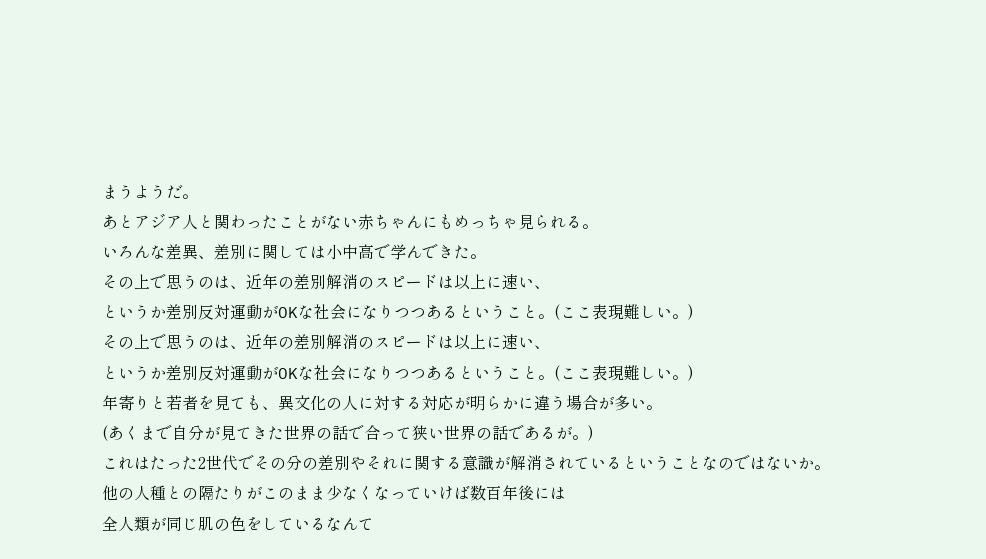まうようだ。
あとアジア人と関わったことがない赤ちゃんにもめっちゃ見られる。
いろんな差異、差別に関しては小中高で学んできた。
その上で思うのは、近年の差別解消のスピードは以上に速い、
というか差別反対運動がOKな社会になりつつあるということ。(ここ表現難しい。)
その上で思うのは、近年の差別解消のスピードは以上に速い、
というか差別反対運動がOKな社会になりつつあるということ。(ここ表現難しい。)
年寄りと若者を見ても、異文化の人に対する対応が明らかに違う場合が多い。
(あくまで自分が見てきた世界の話で合って狭い世界の話であるが。)
これはたった2世代でその分の差別やそれに関する意識が解消されているということなのではないか。
他の人種との隔たりがこのまま少なくなっていけば数百年後には
全人類が同じ肌の色をしているなんて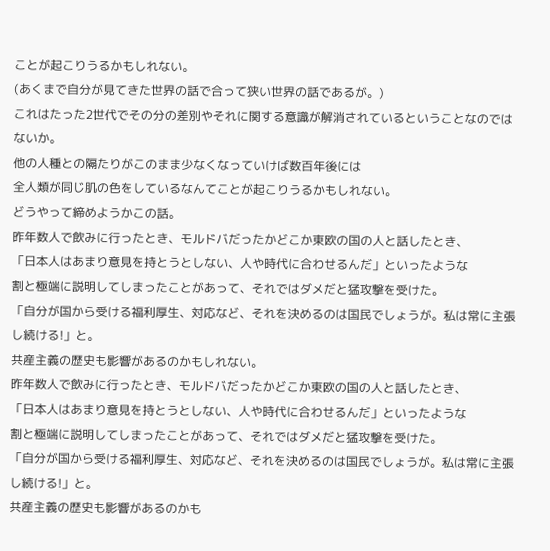ことが起こりうるかもしれない。
(あくまで自分が見てきた世界の話で合って狭い世界の話であるが。)
これはたった2世代でその分の差別やそれに関する意識が解消されているということなのではないか。
他の人種との隔たりがこのまま少なくなっていけば数百年後には
全人類が同じ肌の色をしているなんてことが起こりうるかもしれない。
どうやって締めようかこの話。
昨年数人で飲みに行ったとき、モルドバだったかどこか東欧の国の人と話したとき、
「日本人はあまり意見を持とうとしない、人や時代に合わせるんだ」といったような
割と極端に説明してしまったことがあって、それではダメだと猛攻撃を受けた。
「自分が国から受ける福利厚生、対応など、それを決めるのは国民でしょうが。私は常に主張し続ける!」と。
共産主義の歴史も影響があるのかもしれない。
昨年数人で飲みに行ったとき、モルドバだったかどこか東欧の国の人と話したとき、
「日本人はあまり意見を持とうとしない、人や時代に合わせるんだ」といったような
割と極端に説明してしまったことがあって、それではダメだと猛攻撃を受けた。
「自分が国から受ける福利厚生、対応など、それを決めるのは国民でしょうが。私は常に主張し続ける!」と。
共産主義の歴史も影響があるのかも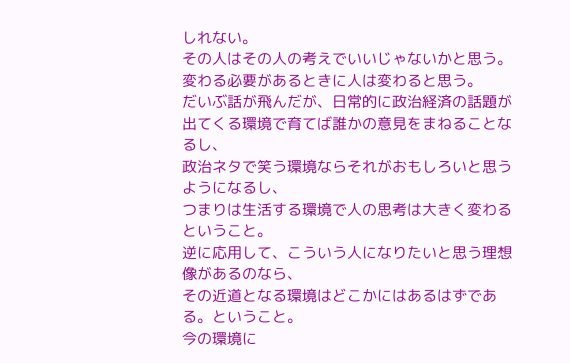しれない。
その人はその人の考えでいいじゃないかと思う。
変わる必要があるときに人は変わると思う。
だいぶ話が飛んだが、日常的に政治経済の話題が出てくる環境で育てば誰かの意見をまねることなるし、
政治ネタで笑う環境ならそれがおもしろいと思うようになるし、
つまりは生活する環境で人の思考は大きく変わるということ。
逆に応用して、こういう人になりたいと思う理想像があるのなら、
その近道となる環境はどこかにはあるはずである。ということ。
今の環境に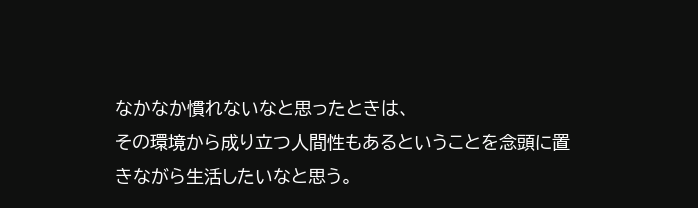なかなか慣れないなと思ったときは、
その環境から成り立つ人間性もあるということを念頭に置きながら生活したいなと思う。